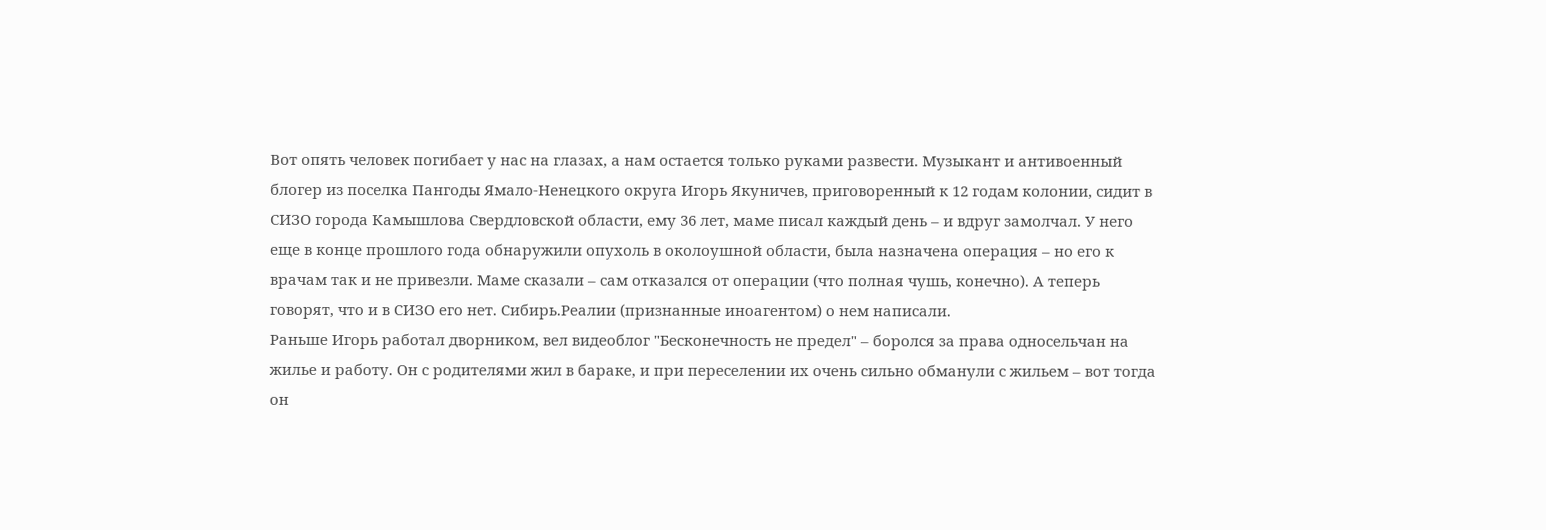Вот опять человек погибает у нас на глазах, а нам остается только руками развести. Музыкант и антивоенный блогер из поселка Пангоды Ямало-Ненецкого округа Игорь Якуничев, приговоренный к 12 годам колонии, сидит в СИЗО города Камышлова Свердловской области, ему 36 лет, маме писал каждый день – и вдруг замолчал. У него еще в конце прошлого года обнаружили опухоль в околоушной области, была назначена операция – но его к врачам так и не привезли. Маме сказали – сам отказался от операции (что полная чушь, конечно). А теперь говорят, что и в СИЗО его нет. Сибирь.Реалии (признанные иноагентом) о нем написали.
Раньше Игорь работал дворником, вел видеоблог "Бесконечность не предел" – боролся за права односельчан на жилье и работу. Он с родителями жил в бараке, и при переселении их очень сильно обманули с жильем – вот тогда он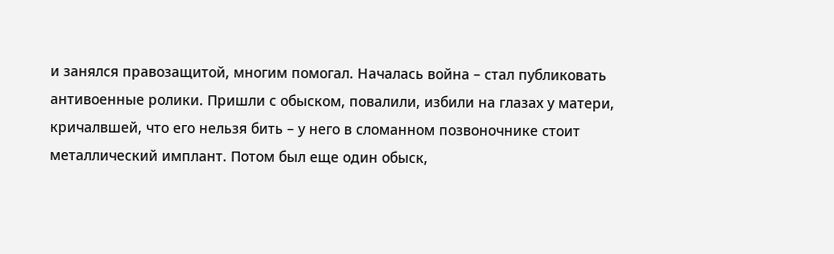и занялся правозащитой, многим помогал. Началась война – стал публиковать антивоенные ролики. Пришли с обыском, повалили, избили на глазах у матери, кричалвшей, что его нельзя бить – у него в сломанном позвоночнике стоит металлический имплант. Потом был еще один обыск,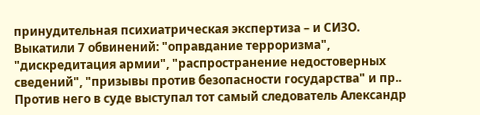принудительная психиатрическая экспертиза – и СИЗО.
Выкатили 7 обвинений: "оправдание терроризма", "дискредитация армии", "распространение недостоверных сведений", "призывы против безопасности государства" и пр.. Против него в суде выступал тот самый следователь Александр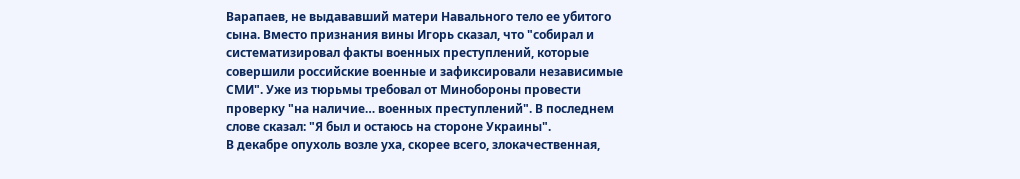Варапаев, не выдававший матери Навального тело ее убитого сына. Вместо признания вины Игорь сказал, что "собирал и систематизировал факты военных преступлений, которые совершили российские военные и зафиксировали независимые СМИ". Уже из тюрьмы требовал от Минобороны провести проверку "на наличие… военных преступлений". В последнем слове сказал: "Я был и остаюсь на стороне Украины".
В декабре опухоль возле уха, скорее всего, злокачественная,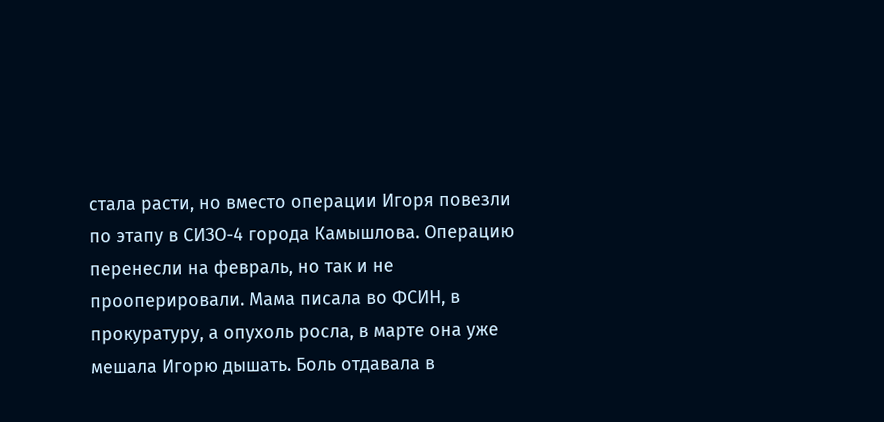стала расти, но вместо операции Игоря повезли по этапу в СИЗО-4 города Камышлова. Операцию перенесли на февраль, но так и не прооперировали. Мама писала во ФСИН, в прокуратуру, а опухоль росла, в марте она уже мешала Игорю дышать. Боль отдавала в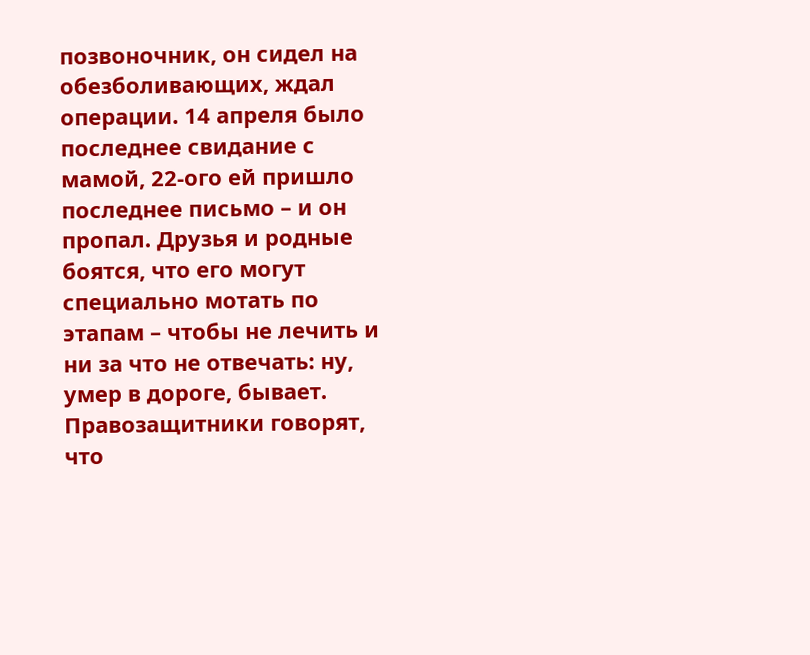позвоночник, он сидел на обезболивающих, ждал операции. 14 апреля было последнее свидание с мамой, 22-ого ей пришло последнее письмо – и он пропал. Друзья и родные боятся, что его могут специально мотать по этапам – чтобы не лечить и ни за что не отвечать: ну, умер в дороге, бывает.
Правозащитники говорят, что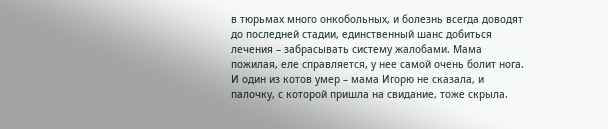в тюрьмах много онкобольных, и болезнь всегда доводят до последней стадии, единственный шанс добиться лечения – забрасывать систему жалобами. Мама пожилая, еле справляется, у нее самой очень болит нога. И один из котов умер – мама Игорю не сказала, и палочку, с которой пришла на свидание, тоже скрыла.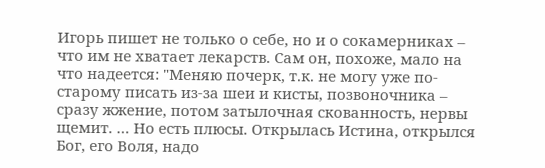Игорь пишет не только о себе, но и о сокамерниках – что им не хватает лекарств. Сам он, похоже, мало на что надеется: "Меняю почерк, т.к. не могу уже по-старому писать из-за шеи и кисты, позвоночника – сразу жжение, потом затылочная скованность, нервы щемит. … Но есть плюсы. Открылась Истина, открылся Бог, его Воля, надо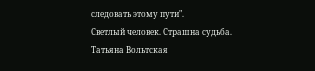следовать этому пути".
Светлый человек. Страшна судьба.
Татьяна Вольтская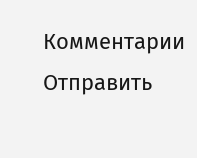Комментарии
Отправить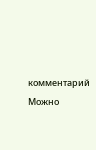комментарий
Можно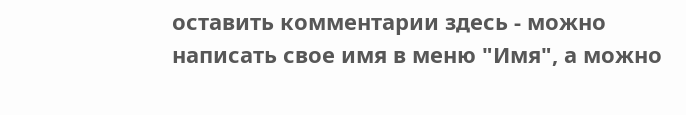оставить комментарии здесь - можно написать свое имя в меню "Имя", а можно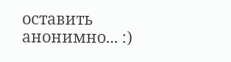оставить анонимно... :)